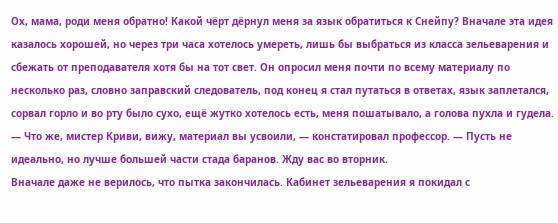Ох, мама, роди меня обратно! Какой чёрт дёрнул меня за язык обратиться к Снейпу? Вначале эта идея казалось хорошей, но через три часа хотелось умереть, лишь бы выбраться из класса зельеварения и сбежать от преподавателя хотя бы на тот свет. Он опросил меня почти по всему материалу по несколько раз, словно заправский следователь, под конец я стал путаться в ответах, язык заплетался, сорвал горло и во рту было сухо, ещё жутко хотелось есть, меня пошатывало, а голова пухла и гудела.
— Что же, мистер Криви, вижу, материал вы усвоили, — констатировал профессор. — Пусть не идеально, но лучше большей части стада баранов. Жду вас во вторник.
Вначале даже не верилось, что пытка закончилась. Кабинет зельеварения я покидал с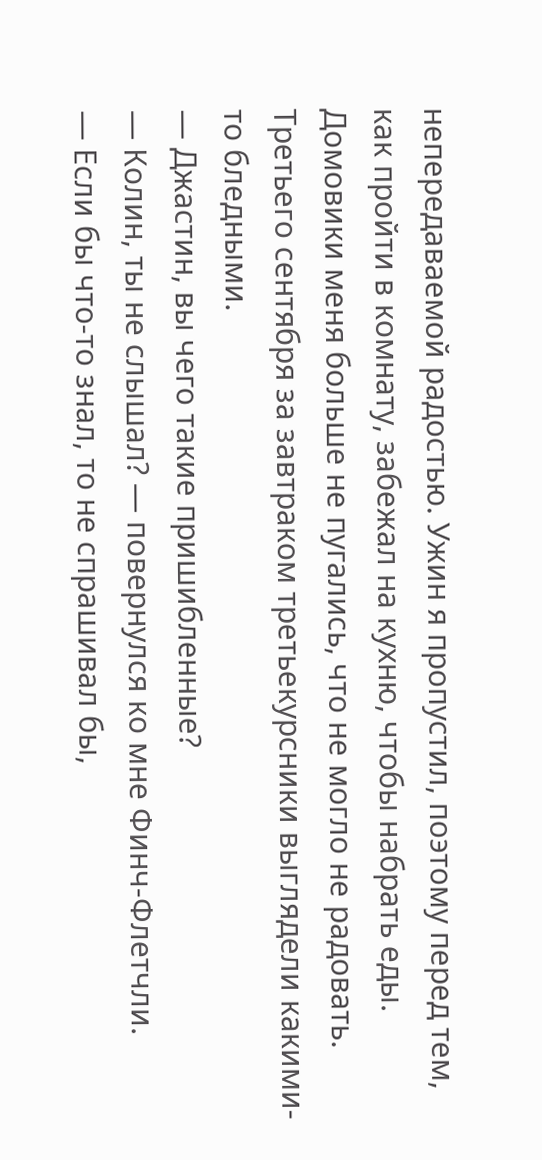непередаваемой радостью. Ужин я пропустил, поэтому перед тем, как пройти в комнату, забежал на кухню, чтобы набрать еды. Домовики меня больше не пугались, что не могло не радовать.
Третьего сентября за завтраком третьекурсники выглядели какими-то бледными.
— Джастин, вы чего такие пришибленные?
— Колин, ты не слышал? — повернулся ко мне Финч-Флетчли.
— Если бы что-то знал, то не спрашивал бы,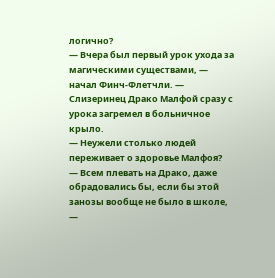логично?
— Вчера был первый урок ухода за магическими существами, — начал Финч-Флетчли. — Слизеринец Драко Малфой сразу с урока загремел в больничное крыло.
— Неужели столько людей переживает о здоровье Малфоя?
— Всем плевать на Драко, даже обрадовались бы, если бы этой занозы вообще не было в школе, —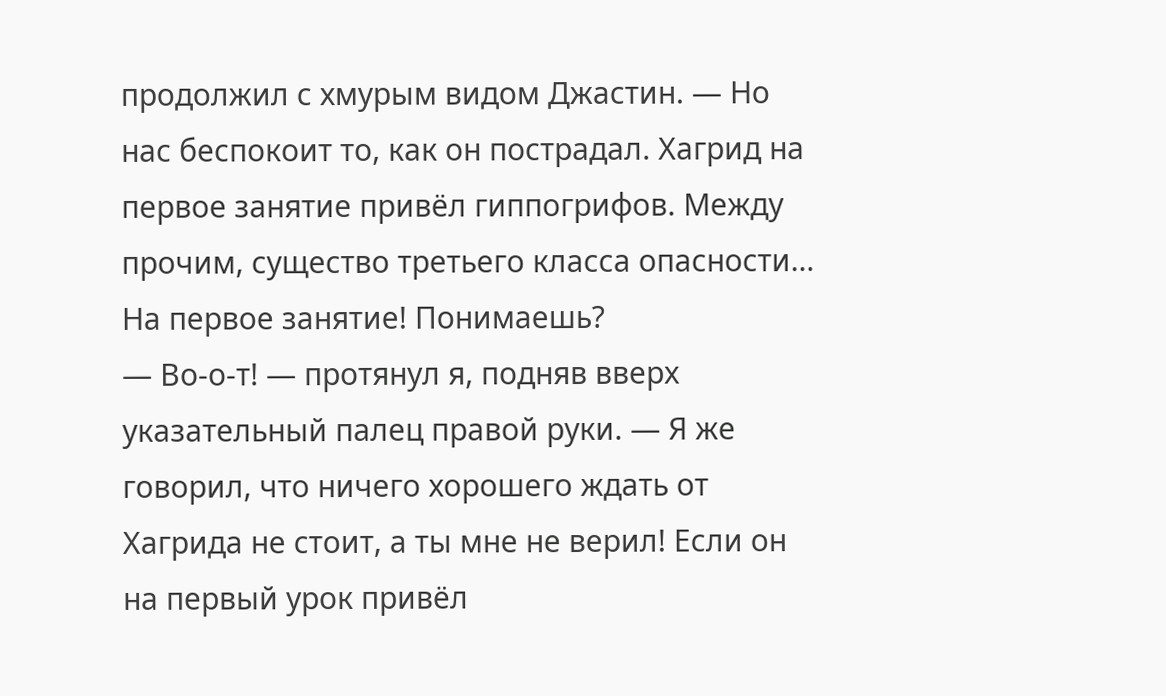продолжил с хмурым видом Джастин. — Но нас беспокоит то, как он пострадал. Хагрид на первое занятие привёл гиппогрифов. Между прочим, существо третьего класса опасности… На первое занятие! Понимаешь?
— Во-о-т! — протянул я, подняв вверх указательный палец правой руки. — Я же говорил, что ничего хорошего ждать от Хагрида не стоит, а ты мне не верил! Если он на первый урок привёл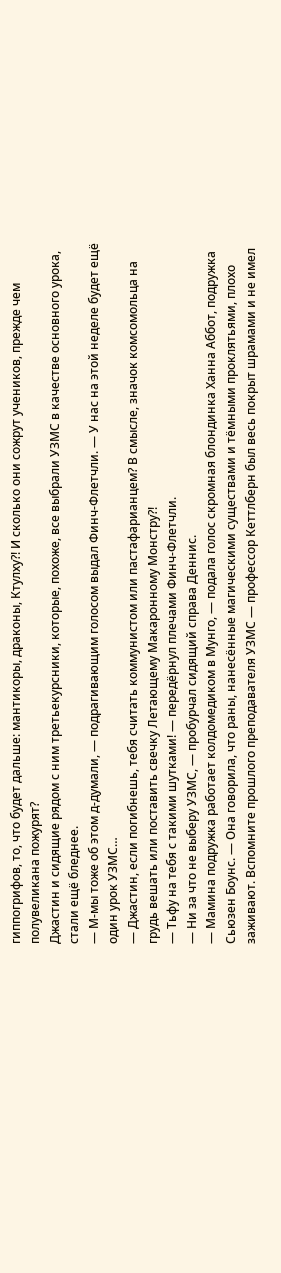гиппогрифов, то, что будет дальше: мантикоры, драконы, Ктулху?! И сколько они сожрут учеников, прежде чем полувеликана пожурят?
Джастин и сидящие рядом с ним третьекурсники, которые, похоже, все выбрали УЗМС в качестве основного урока, стали ещё бледнее.
— М-мы тоже об этом д-думали, — подрагивающим голосом выдал Финч-Флетчли. — У нас на этой неделе будет ещё один урок УЗМС…
— Джастин, если погибнешь, тебя считать коммунистом или пастафарианцем? В смысле, значок комсомольца на грудь вешать или поставить свечку Летающему Макаронному Монстру?!
— Тьфу на тебя с такими шутками! — передёрнул плечами Финч-Флетчли.
— Ни за что не выберу УЗМС, — пробурчал сидящий справа Деннис.
— Мамина подружка работает колдомедиком в Мунго, — подала голос скромная блондинка Ханна Аббот, подружка Сьюзен Боунс. — Она говорила, что раны, нанесённые магическими существами и тёмными проклятьями, плохо заживают. Вспомните прошлого преподавателя УЗМС — профессор Кеттлберн был весь покрыт шрамами и не имел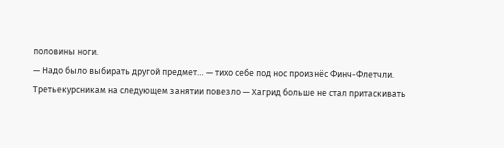половины ноги.
— Надо было выбирать другой предмет… — тихо себе под нос произнёс Финч-Флетчли.
Третьекурсникам на следующем занятии повезло — Хагрид больше не стал притаскивать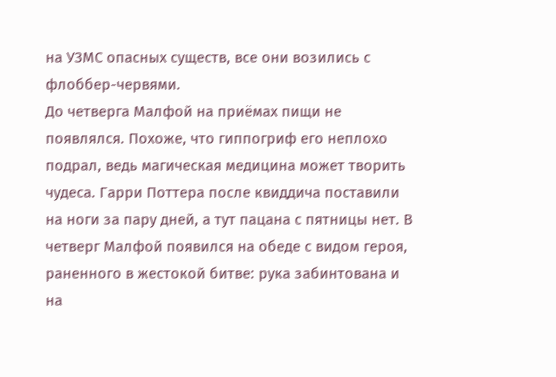на УЗМС опасных существ, все они возились с флоббер-червями.
До четверга Малфой на приёмах пищи не появлялся. Похоже, что гиппогриф его неплохо подрал, ведь магическая медицина может творить чудеса. Гарри Поттера после квиддича поставили на ноги за пару дней, а тут пацана с пятницы нет. В четверг Малфой появился на обеде с видом героя, раненного в жестокой битве: рука забинтована и на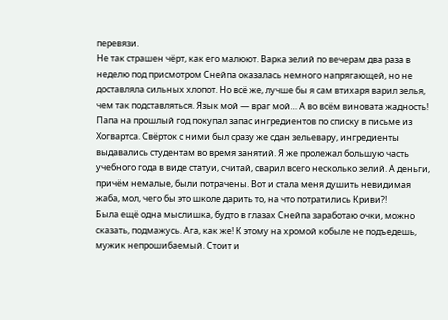перевязи.
Не так страшен чёрт, как его малюют. Варка зелий по вечерам два раза в неделю под присмотром Снейпа оказалась немного напрягающей, но не доставляла сильных хлопот. Но всё же, лучше бы я сам втихаря варил зелья, чем так подставляться. Язык мой — враг мой… А во всём виновата жадность!
Папа на прошлый год покупал запас ингредиентов по списку в письме из Хогвартса. Свёрток с ними был сразу же сдан зельевару, ингредиенты выдавались студентам во время занятий. Я же пролежал большую часть учебного года в виде статуи, считай, сварил всего несколько зелий. А деньги, причём немалые, были потрачены. Вот и стала меня душить невидимая жаба, мол, чего бы это школе дарить то, на что потратились Криви?!
Была ещё одна мыслишка, будто в глазах Снейпа заработаю очки, можно сказать, подмажусь. Ага, как же! К этому на хромой кобыле не подъедешь, мужик непрошибаемый. Стоит и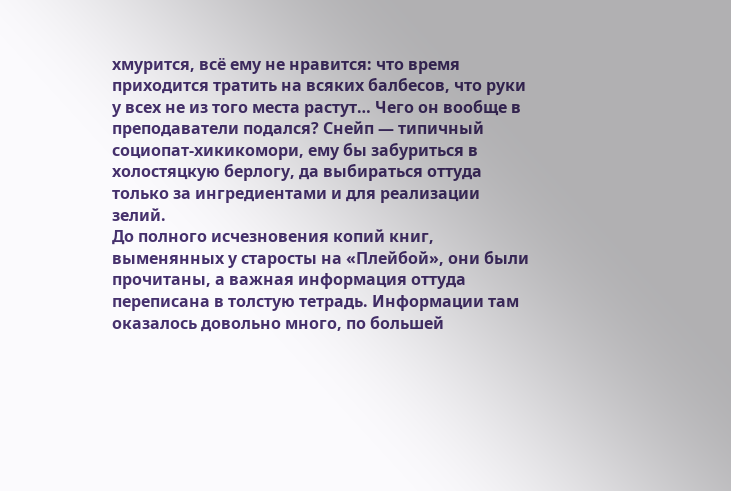хмурится, всё ему не нравится: что время приходится тратить на всяких балбесов, что руки у всех не из того места растут… Чего он вообще в преподаватели подался? Снейп — типичный социопат-хикикомори, ему бы забуриться в холостяцкую берлогу, да выбираться оттуда только за ингредиентами и для реализации зелий.
До полного исчезновения копий книг, выменянных у старосты на «Плейбой», они были прочитаны, а важная информация оттуда переписана в толстую тетрадь. Информации там оказалось довольно много, по большей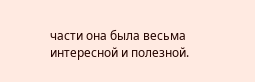части она была весьма интересной и полезной.